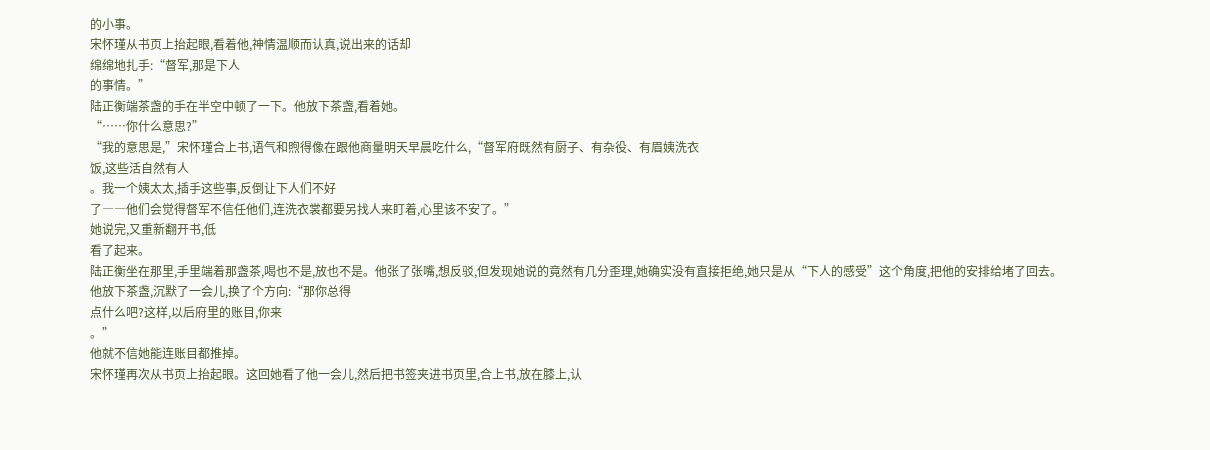的小事。
宋怀瑾从书页上抬起眼,看着他,神情温顺而认真,说出来的话却
绵绵地扎手:“督军,那是下人
的事情。”
陆正衡端茶盏的手在半空中顿了一下。他放下茶盏,看着她。
“……你什么意思?”
“我的意思是,”宋怀瑾合上书,语气和煦得像在跟他商量明天早晨吃什么,“督军府既然有厨子、有杂役、有眉姨洗衣
饭,这些活自然有人
。我一个姨太太,插手这些事,反倒让下人们不好
了――他们会觉得督军不信任他们,连洗衣裳都要另找人来盯着,心里该不安了。”
她说完,又重新翻开书,低
看了起来。
陆正衡坐在那里,手里端着那盏茶,喝也不是,放也不是。他张了张嘴,想反驳,但发现她说的竟然有几分歪理,她确实没有直接拒绝,她只是从“下人的感受”这个角度,把他的安排给堵了回去。
他放下茶盏,沉默了一会儿,换了个方向:“那你总得
点什么吧?这样,以后府里的账目,你来
。”
他就不信她能连账目都推掉。
宋怀瑾再次从书页上抬起眼。这回她看了他一会儿,然后把书签夹进书页里,合上书,放在膝上,认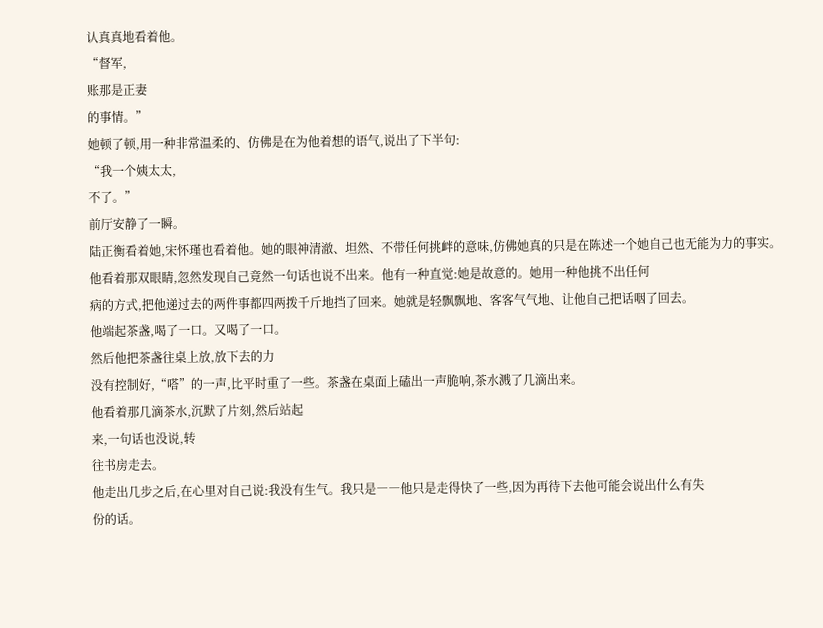认真真地看着他。
“督军,
账那是正妻
的事情。”
她顿了顿,用一种非常温柔的、仿佛是在为他着想的语气,说出了下半句:
“我一个姨太太,
不了。”
前厅安静了一瞬。
陆正衡看着她,宋怀瑾也看着他。她的眼神清澈、坦然、不带任何挑衅的意味,仿佛她真的只是在陈述一个她自己也无能为力的事实。
他看着那双眼睛,忽然发现自己竟然一句话也说不出来。他有一种直觉:她是故意的。她用一种他挑不出任何
病的方式,把他递过去的两件事都四两拨千斤地挡了回来。她就是轻飘飘地、客客气气地、让他自己把话咽了回去。
他端起茶盏,喝了一口。又喝了一口。
然后他把茶盏往桌上放,放下去的力
没有控制好,“嗒”的一声,比平时重了一些。茶盏在桌面上磕出一声脆响,茶水溅了几滴出来。
他看着那几滴茶水,沉默了片刻,然后站起
来,一句话也没说,转
往书房走去。
他走出几步之后,在心里对自己说:我没有生气。我只是――他只是走得快了一些,因为再待下去他可能会说出什么有失
份的话。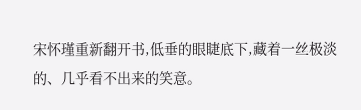宋怀瑾重新翻开书,低垂的眼睫底下,藏着一丝极淡的、几乎看不出来的笑意。